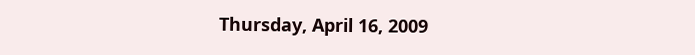Thursday, April 16, 2009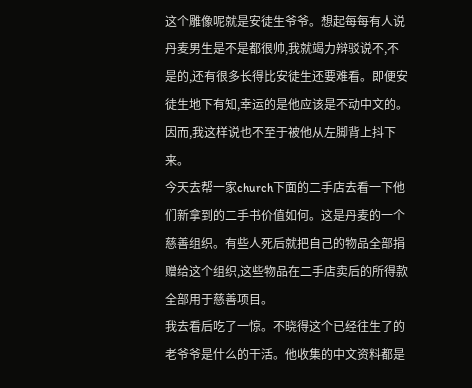这个雕像呢就是安徒生爷爷。想起每每有人说丹麦男生是不是都很帅,我就竭力辩驳说不,不是的,还有很多长得比安徒生还要难看。即便安徒生地下有知,幸运的是他应该是不动中文的。因而,我这样说也不至于被他从左脚背上抖下来。
今天去帮一家church下面的二手店去看一下他们新拿到的二手书价值如何。这是丹麦的一个慈善组织。有些人死后就把自己的物品全部捐赠给这个组织,这些物品在二手店卖后的所得款全部用于慈善项目。
我去看后吃了一惊。不晓得这个已经往生了的老爷爷是什么的干活。他收集的中文资料都是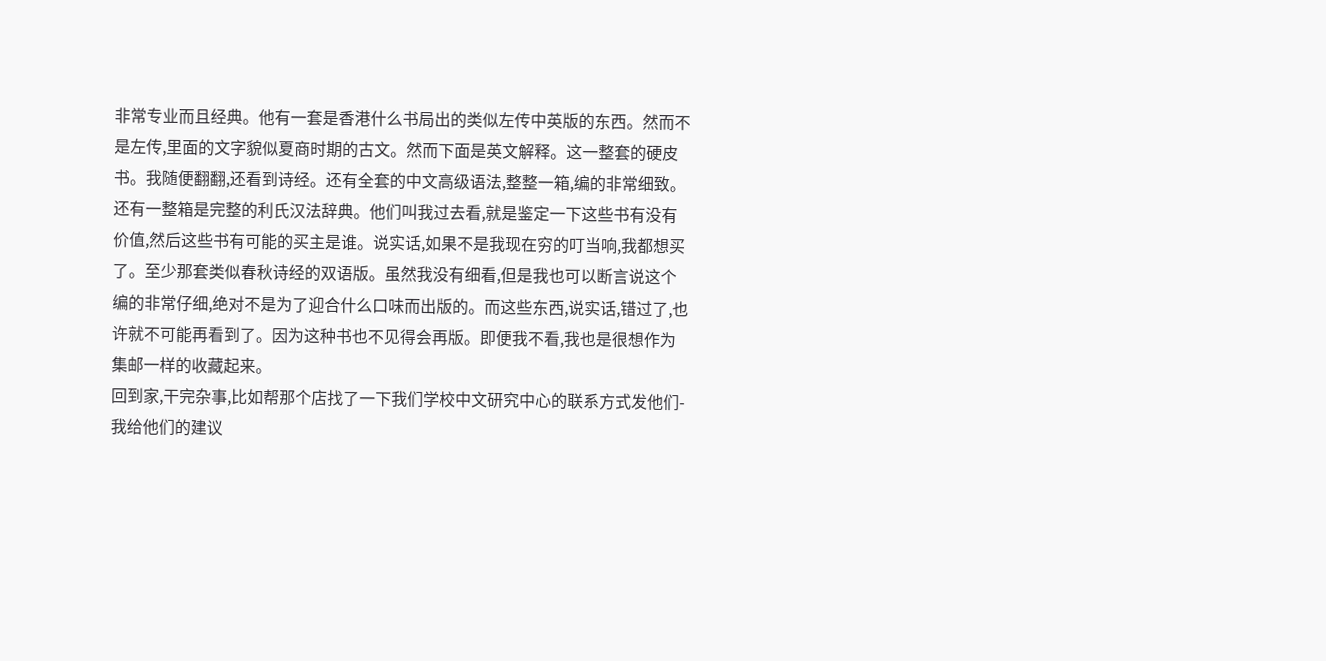非常专业而且经典。他有一套是香港什么书局出的类似左传中英版的东西。然而不是左传,里面的文字貌似夏商时期的古文。然而下面是英文解释。这一整套的硬皮书。我随便翻翻,还看到诗经。还有全套的中文高级语法,整整一箱,编的非常细致。还有一整箱是完整的利氏汉法辞典。他们叫我过去看,就是鉴定一下这些书有没有价值,然后这些书有可能的买主是谁。说实话,如果不是我现在穷的叮当响,我都想买了。至少那套类似春秋诗经的双语版。虽然我没有细看,但是我也可以断言说这个编的非常仔细,绝对不是为了迎合什么口味而出版的。而这些东西,说实话,错过了,也许就不可能再看到了。因为这种书也不见得会再版。即便我不看,我也是很想作为集邮一样的收藏起来。
回到家,干完杂事,比如帮那个店找了一下我们学校中文研究中心的联系方式发他们-我给他们的建议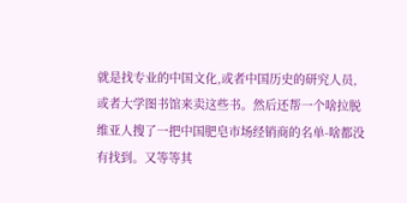就是找专业的中国文化,或者中国历史的研究人员,或者大学图书馆来卖这些书。然后还帮一个啥拉脱维亚人搜了一把中国肥皂市场经销商的名单-啥都没有找到。又等等其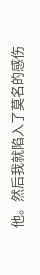他。然后我就陷入了莫名的感伤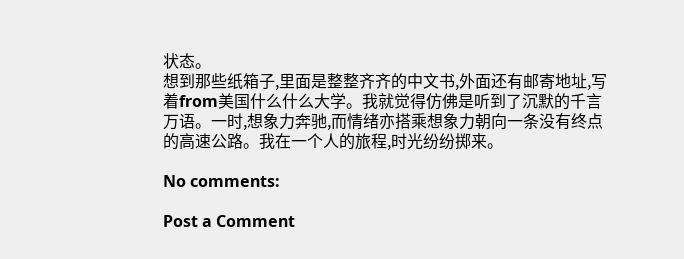状态。
想到那些纸箱子,里面是整整齐齐的中文书,外面还有邮寄地址,写着from美国什么什么大学。我就觉得仿佛是听到了沉默的千言万语。一时,想象力奔驰,而情绪亦搭乘想象力朝向一条没有终点的高速公路。我在一个人的旅程,时光纷纷掷来。

No comments:

Post a Comment